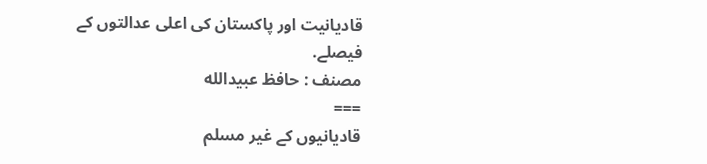قادیانیت اور پاکستان کی اعلى عدالتوں کے فیصلے.
مصنف : حافظ عبيدالله
===
قادیانیوں کے غیر مسلم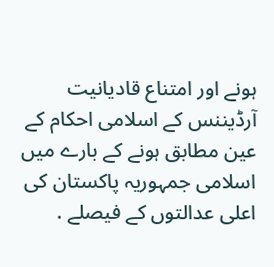ہونے اور امتناع قاديانيت آرڈیننس کے اسلامی احکام کے عين مطابق ہونے کے بارے میں اسلامی جمہوریہ پاکستان کی اعلى عدالتوں کے فیصلے .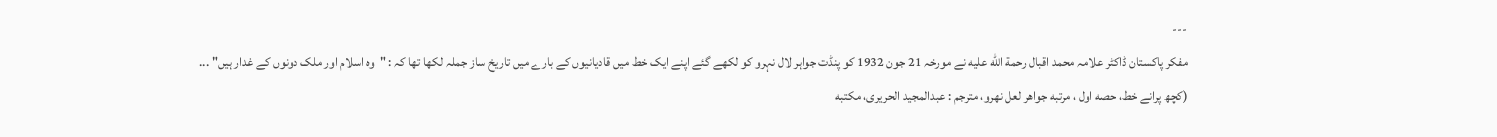---
مفکر پاکستان ڈاکٹر علامہ محمد اقبال رحمة الله عليه نے مورخہ 21 جون 1932 کو پنڈت جواہر لال نہرو کو لکھے گئے اپنے ایک خط میں قادیانیوں کے بارے میں تاریخ ساز جملہ لکھا تھا کہ : "وہ اسلام اور ملک دونوں کے غدار ہیں" ...
(کچھ پرانے خط، حصه اول ، مرتبه جواهر لعل نهرو، مترجم : عبدالمجيد الحريرى، مكتبه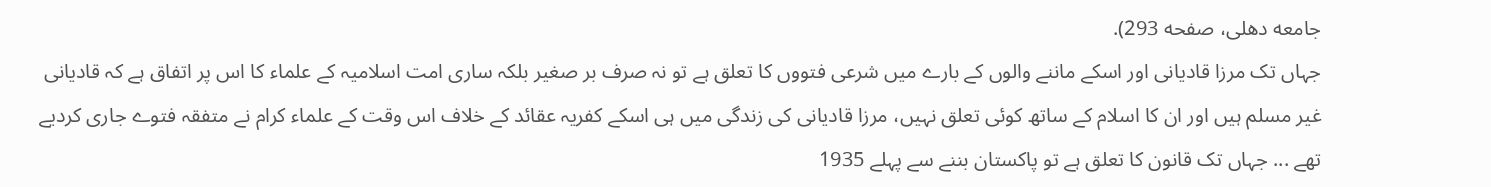جامعه دهلى، صفحه 293).
جہاں تک مرزا قادیانی اور اسکے ماننے والوں کے بارے میں شرعى فتووں کا تعلق ہے تو نہ صرف بر صغیر بلکہ ساری امت اسلامیہ کے علماء کا اس پر اتفاق ہے کہ قادیانی غیر مسلم ہیں اور ان کا اسلام کے ساتھ کوئی تعلق نہیں، مرزا قادیانی کی زندگی میں ہی اسکے کفریہ عقائد کے خلاف اس وقت کے علماء کرام نے متفقہ فتوے جاری کردیے تھے ... جہاں تک قانون کا تعلق ہے تو پاکستان بننے سے پہلے 1935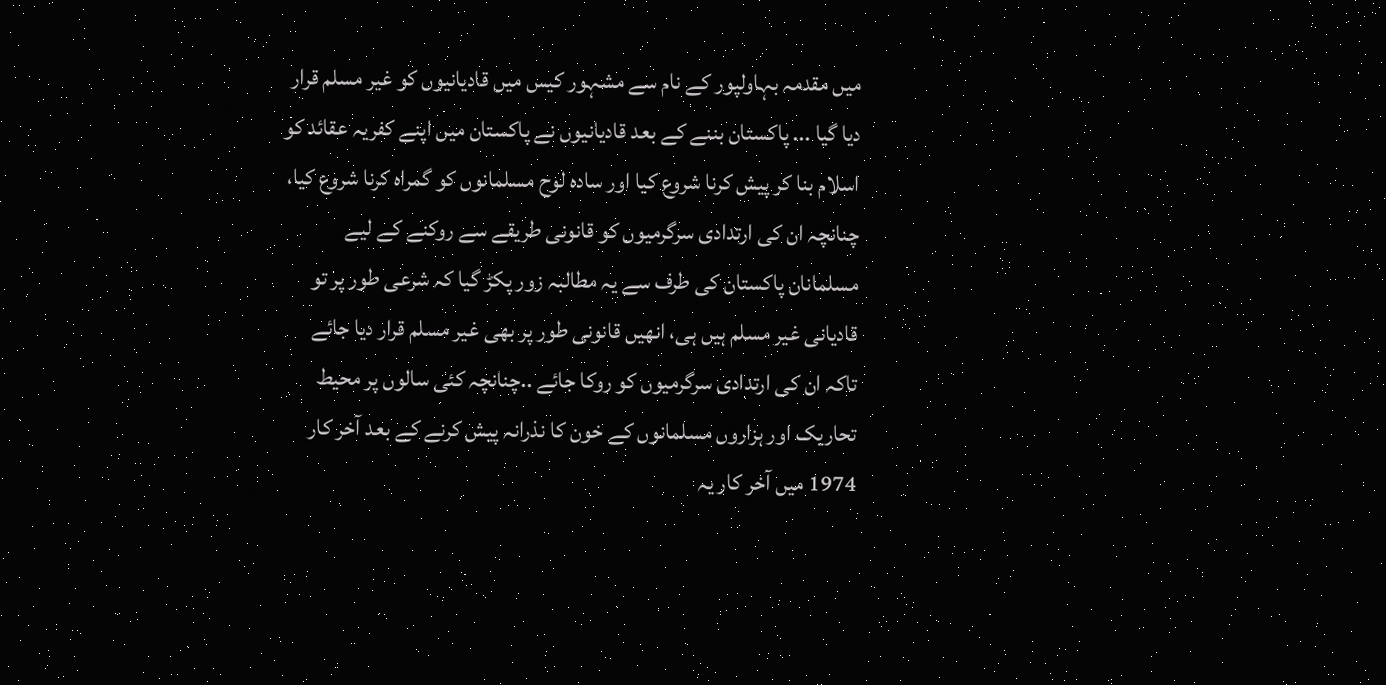میں مقدمہ بہاولپور کے نام سے مشہور کیس میں قادیانیوں کو غیر مسلم قرار دیا گیا ... پاکستان بننے کے بعد قادیانیوں نے پاکستان میں اپنے کفریہ عقائد کو اسلام بنا کر پیش کرنا شروع کیا اور سادہ لوح مسلمانوں کو گمراہ کرنا شروع کیا، چنانچہ ان کی ارتدادى سرگرمیوں کو قانونی طریقے سے روکنے کے لیے مسلمانان پاکستان کی طرف سے یہ مطالبہ زور پکڑ گیا کہ شرعى طور پر تو قادیانی غیر مسلم ہیں ہی، انھیں قانونی طور پر بھی غیر مسلم قرار دیا جائے تاکہ ان کی ارتدادى سرگرمیوں کو روکا جائے ..چنانچہ کئی سالوں پر محیط تحاریک اور ہزاروں مسلمانوں کے خون کا نذرانہ پیش کرنے کے بعد آخر کار 1974 میں آخر کار یہ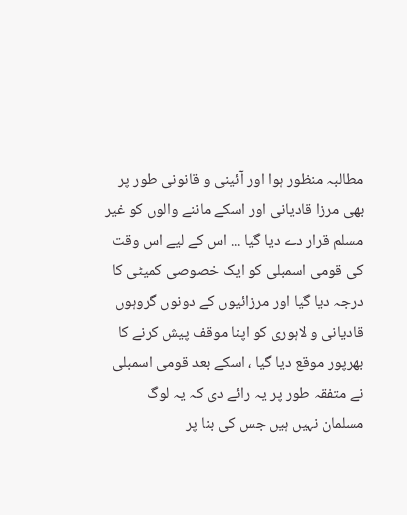مطالبہ منظور ہوا اور آئینی و قانونی طور پر بھی مرزا قادیانی اور اسکے ماننے والوں کو غیر مسلم قرار دے دیا گیا ... اس کے لیے اس وقت کی قومی اسمبلی کو ایک خصوصی کمیٹی کا درجہ دیا گیا اور مرزائیوں کے دونوں گروہوں قادیانی و لاہوری کو اپنا موقف پیش کرنے کا بھرپور موقع دیا گیا ، اسکے بعد قومی اسمبلی نے متفقہ طور پر یہ رائے دی کہ یہ لوگ مسلمان نہیں ہیں جس کی بنا پر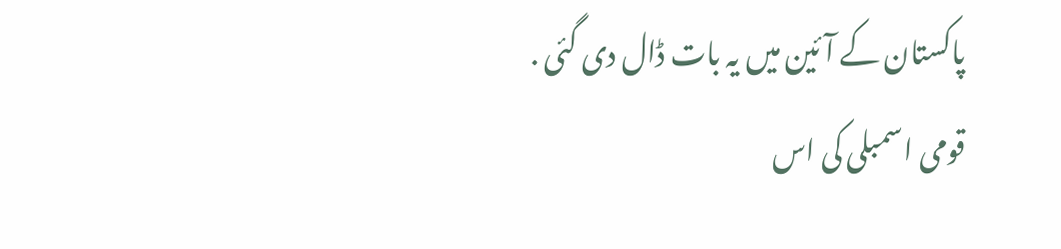پاکستان کے آئین میں یہ بات ڈال دی گئی . قومی اسمبلی کی اس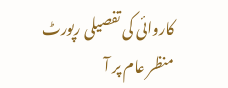کاروائی کی تفصیلی رپورٹ منظر عام پر آ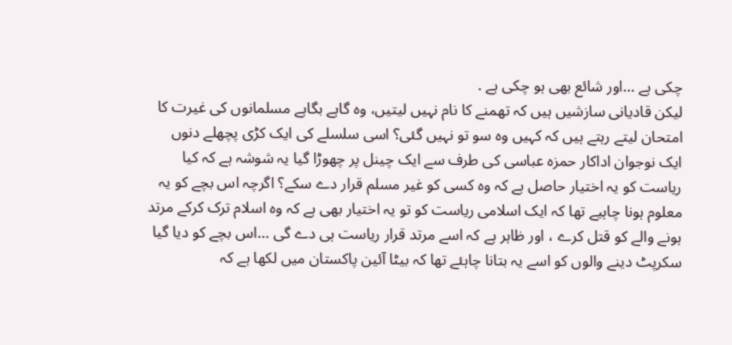چکی ہے ...اور شائع بھی ہو چکی ہے .
لیکن قادیانی سازشیں ہیں کہ تھمنے کا نام نہیں لیتیں، وہ گاہے بگاہے مسلمانوں کی غیرت کا امتحان لیتے رہتے ہیں کہ کہیں وہ سو تو نہیں گئی؟ اسی سلسلے کی ایک کڑی پچھلے دنوں ایک نوجوان اداکار حمزه عباسى کی طرف سے ایک چینل پر چھوڑا گیا یہ شوشہ ہے کہ کیا ریاست کو یہ اختیار حاصل ہے کہ وہ کسی کو غیر مسلم قرار دے سکے؟ اگرچہ اس بچے کو یہ معلوم ہونا چاہیے تھا کہ ایک اسلامی ریاست کو تو یہ اختیار بھی ہے کہ وہ اسلام ترک کرکے مرتد ہونے والے کو قتل کرے ، اور ظاہر ہے کہ اسے مرتد قرار ریاست ہی دے گی ...اس بچے کو دیا گیا سکرپٹ دینے والوں کو اسے یہ بتانا چاہئے تھا کہ بیٹا آئین پاکستان میں لکھا ہے کہ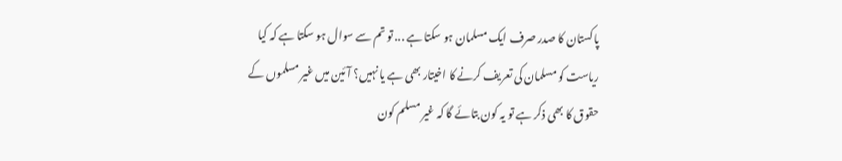پاکستان کا صدر صرف ایک مسلمان ہو سکتا ہے ... تو تم سے سوال ہو سکتا ہے کہ کیا ریاست کو مسلمان کی تعریف کرنے کا اخیتار بھی ہے یا نہیں؟ آئین میں غیر مسلموں کے حقوق کا بھی ذکر ہے تو یہ کون بتائے گا کہ غیر مسلم کون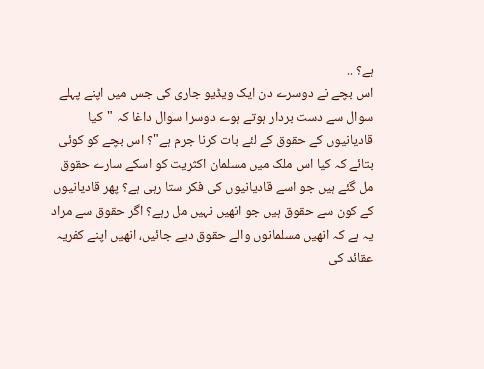ہے؟ ..
اس بچے نے دوسرے دن ایک ویڈیو جاری کی جس میں اپنے پہلے سوال سے دست بردار ہوتے ہوے دوسرا سوال داغا کہ "کیا قادیانیوں کے حقوق کے لئے بات کرنا جرم ہے"؟ اس بچے کو کوئی بتائے کہ کیا اس ملک میں مسلمان اکثریت کو اسکے سارے حقوق مل گئے ہیں جو اسے قادیانیوں کی فکر ستا رہی ہے؟ پھر قادیانیوں کے کون سے حقوق ہیں جو انھیں نہیں مل رہے؟ اگر حقوق سے مراد یہ ہے کہ انھیں مسلمانوں والے حقوق دیے جائیں، انھیں اپنے کفریہ عقائد کی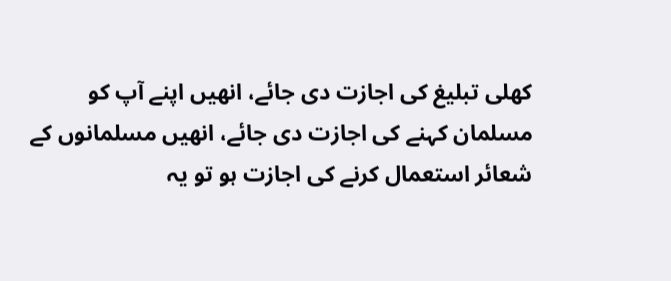کھلی تبلیغ کی اجازت دی جائے، انھیں اپنے آپ کو مسلمان کہنے کی اجازت دی جائے، انھیں مسلمانوں کے شعائر استعمال کرنے کی اجازت ہو تو یہ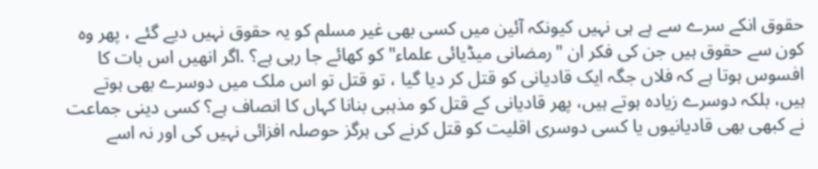حقوق انکے سرے سے ہے ہی نہیں کیونکہ آئین میں کسی بھی غیر مسلم کو یہ حقوق نہیں دیے گئے ، پھر وہ کون سے حقوق ہیں جن کی فکر ان "رمضانی میڈیائی علماء" کو کھائے جا رہی ہے؟ .اگر انھیں اس بات کا افسوس ہوتا ہے کہ فلاں جگہ ایک قادیانی کو قتل کر دیا گیا ، تو قتل تو اس ملک میں دوسرے بھی ہوتے ہیں، بلکہ دوسرے زیادہ ہوتے ہیں، پھر قادیانی کے قتل کو مذہبی بنانا کہاں کا انصاف ہے؟ کسی دینی جماعت نے کبھی بھی قادیانیوں یا کسی دوسری اقلیت کو قتل کرنے کی ہرگز حوصلہ افزائی نہیں کی اور نہ اسے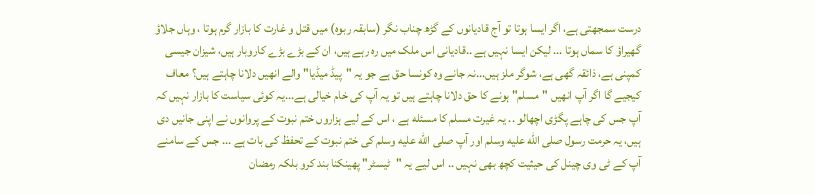درست سمجھتی ہے، اگر ایسا ہوتا تو آج قادیانوں کے گڑھ چناب نگر (سابقہ ربوہ) میں قتل و غارت کا بازار گرم ہوتا ، وہاں جلاؤ گھیراؤ کا سماں ہوتا ... لیکن ایسا نہیں ہے ..قادیانی اس ملک میں رہ رہے ہیں، ان کے بڑے بڑے کاروبار ہیں، شیزان جیسی کمپنی ہے، ذائقہ گھی ہے، شوگر ملز ہیں...نہ جانے وہ کونسا حق ہے جو یہ "پیڈ میڈیا" والے انھیں دلانا چاہتے ہیں؟ معاف کیجیے گا اگر آپ انھیں "مسلم" ہونے کا حق دلانا چاہتے ہیں تو یہ آپ کی خام خیالی ہے...یہ کوئی سیاست کا بازار نہیں کہ آپ جس کی چاہے پگڑی اچھالو .. یہ غیرت مسلم کا مسئله ہے ، اس کے لیے ہزاروں ختم نبوت کے پروانوں نے اپنی جانیں دی ہیں، یہ حرمت رسول صلى الله عليه وسلم اور آپ صلى الله عليه وسلم کی ختم نبوت کے تحفظ کی بات ہے ... جس کے سامنے آپ کے ٹی وی چینل کی حیثیت کچھ بھی نہیں .. اس لیے یہ "ٹیسٹر" پھینکنا بند کرو بلکہ رمضان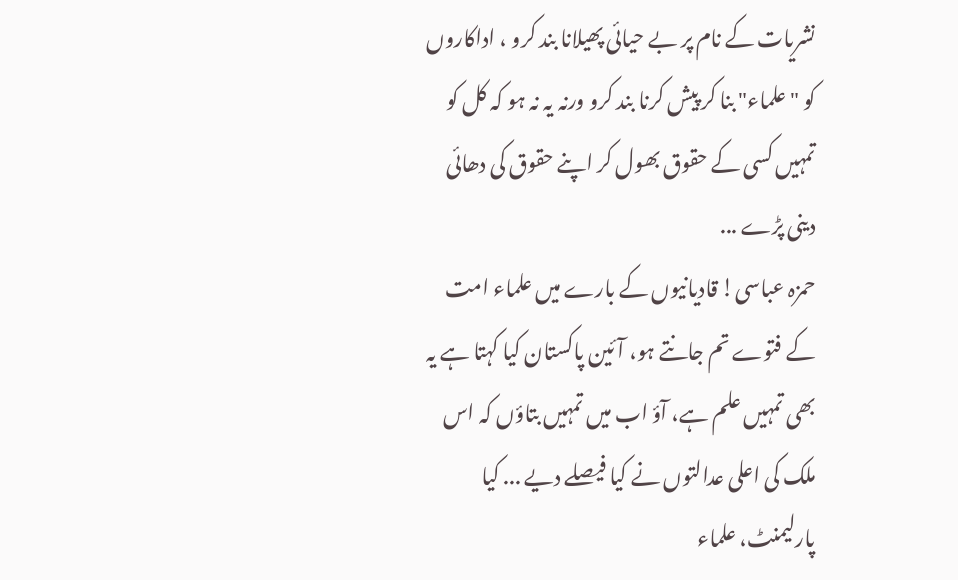نشریات کے نام پر بے حیائی پھیلانا بند کرو ، اداکاروں کو "علماء" بنا کر پیش کرنا بند کرو ورنہ یہ نہ ہو کہ کل کو تمہیں کسی کے حقوق بھول کر اپنے حقوق کی دھائی دینی پڑے ...
حمزہ عباسی! قادیانیوں کے بارے میں علماء امت کے فتوے تم جانتے ہو، آئین پاکستان کیا کہتا ہے یہ بھی تمہیں علم ہے، آؤ اب میں تمہیں بتاؤں کہ اس ملک کی اعلى عدالتوں نے کیا فیصلے دیے ... کیا پارلیمنٹ، علماء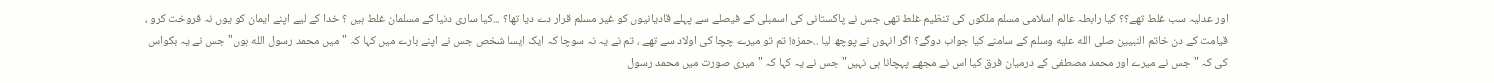اور عدلیہ سب غلط تھے؟؟ کیا رابطہ عالم اسلامی مسلم ملکوں کی تنظیم غلط تھی جس نے پاکستانی کی اسمبلی کے فیصلے سے پہلے قادیانیوں کو غیر مسلم قرار دے دیا تھا؟ ...کیا ساری دنیا کے مسلمان غلط ہیں ؟ خدا کے لیے اپنے ایمان کو یوں نہ فروخت کرو ، قیامت کے دن خاتم النبيين صلى الله عليه وسلم کے سامنے کیا جواب دوگے؟ اگر انہوں نے پوچھ لیا ..حمزہ! تم تو میرے چچا کی اولاد سے تھے ، تم نے یہ نہ سوچا کہ ایک ایسا شخص جس نے اپنے بارے میں کہا کہ "میں محمد رسول الله ہوں" جس نے یہ بکواس کی کہ "جس نے میرے اور محمد مصطفى کے درمیان فرق کیا اس نے مجھے پہچانا ہی نہیں" جس نے یہ کہا کہ "میری صورت میں محمد رسول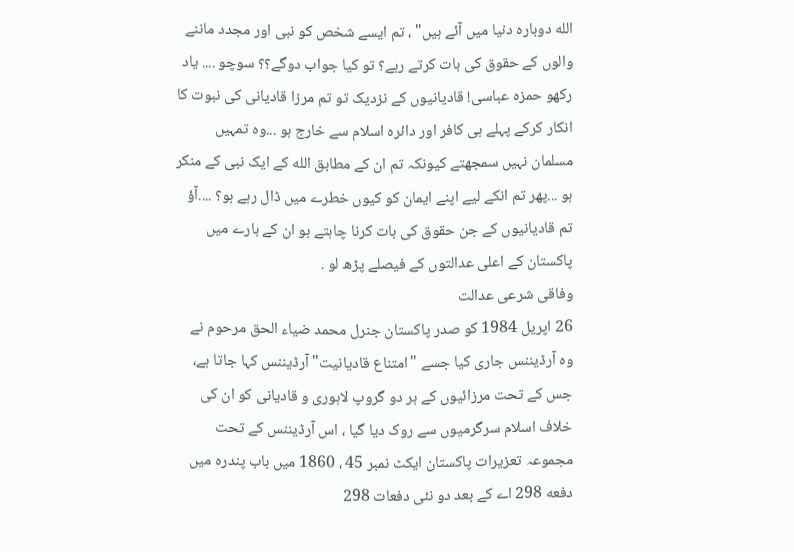الله دوبارہ دنیا میں آئے ہیں" ، تم ایسے شخص کو نبی اور مجدد ماننے والوں کے حقوق کی بات کرتے رہے؟ تو کیا جواب دوگے؟؟ سوچو .... یاد رکھو حمزہ عباسی! قادیانیوں کے نزدیک تو تم مرزا قادیانی کی نبوت کا انکار کرکے پہلے ہی کافر اور دائرہ اسلام سے خارج ہو ...وہ تمہیں مسلمان نہیں سمجھتے کیونکہ تم ان کے مطابق الله کے ایک نبی کے منکر ہو ...پھر تم انکے لیے اپنے ایمان کو کیوں خطرے میں ڈال رہے ہو؟ ....آؤ تم قادیانیوں کے جن حقوق کی بات کرنا چاہتے ہو ان کے بارے میں پاکستان کے اعلى عدالتوں کے فیصلے پڑھ لو .
وفاقی شرعى عدالت
26 اپریل 1984 کو صدر پاکستان جنرل محمد ضياء الحق مرحوم نے وہ آرڈیننس جاری کیا جسے "امتناع قاديانيت" آرڈیننس کہا جاتا ہے، جس کے تحت مرزائیوں کے ہر دو گروپ لاہوری و قادیانی کو ان کی خلاف اسلام سرگرمیوں سے روک دیا گیا ، اس آرڈیننس کے تحت مجموعہ تعزیرات پاکستان ایکٹ نمبر 45 ، 1860 میں باب پندرہ میں دفعه 298 اے کے بعد دو نئی دفعات 298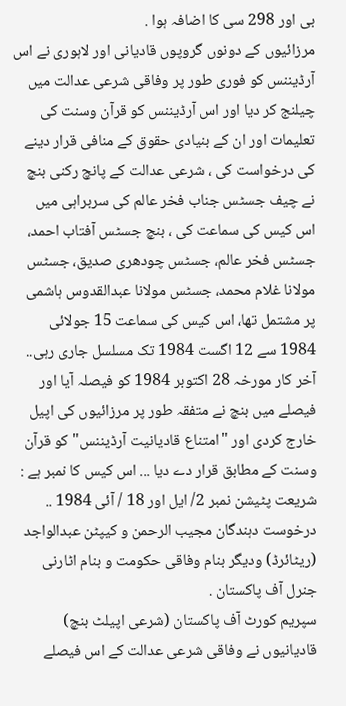بى اور 298 سى کا اضافہ ہوا .
مرزائیوں کے دونوں گروپوں قادیانی اور لاہوری نے اس آرڈیننس کو فورى طور پر وفاقى شرعى عدالت میں چیلنج کر دیا اور اس آرڈیننس کو قرآن وسنت کی تعلیمات اور ان کے بنیادی حقوق کے منافی قرار دینے کی درخواست کی ، شرعى عدالت کے پانچ رکنی بنچ نے چیف جسٹس جناب فخر عالم کی سربراہی میں اس کیس کی سماعت کی ، بنچ جسٹس آفتاب احمد، جسٹس فخر عالم، جسٹس چودھری صدیق، جسٹس مولانا غلام محمد، جسٹس مولانا عبدالقدوس ہاشمی پر مشتمل تھا، اس کیس کی سماعت 15 جولائى 1984 سے 12 اگست 1984 تک مسلسل جاری رہی.. آخر کار مورخہ 28 اکتوبر 1984 کو فیصلہ آیا اور فیصلے میں بنچ نے متفقہ طور پر مرزائیوں کی اپیل خارج کردی اور "امتناع قاديانيت آرڈیننس" کو قرآن وسنت کے مطابق قرار دے دیا ... اس کیس کا نمبر ہے : شريعت پٹیشن نمبر 2/ ايل اور 18 / آئى 1984 .. درخوست دہندگان مجيب الرحمن و کیپٹن عبدالواجد (ریٹائرڈ) ودیگر بنام وفاقی حکومت و بنام اٹارنی جنرل آف پاکستان .
سپریم کورٹ آف پاکستان (شرعى اپیلٹ بنچ)
قادیانیوں نے وفاقی شرعى عدالت کے اس فیصلے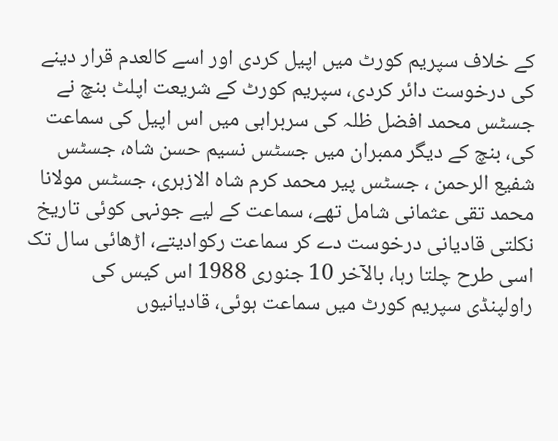کے خلاف سپریم کورٹ میں اپیل کردی اور اسے كالعدم قرار دینے کی درخوست دائر کردی، سپریم کورٹ کے شريعت اپلٹ بنچ نے جسٹس محمد افضل ظلہ کی سربراہی میں اس اپیل کی سماعت کی، بنچ کے دیگر ممبران میں جسٹس نسیم حسن شاہ، جسٹس شفيع الرحمن ، جسٹس پیر محمد کرم شاہ الازہری، جسٹس مولانا محمد تقی عثمانی شامل تھے، سماعت کے لیے جونہی کوئی تاریخ نکلتی قادیانی درخوست دے کر سماعت رکوادیتے، اڑھائی سال تک اسی طرح چلتا رہا، بالآخر 10 جنورى 1988 اس کیس کی راولپنڈی سپریم کورٹ میں سماعت ہوئی، قادیانیوں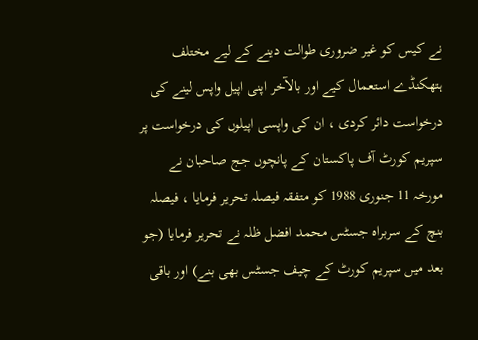نے کیس کو غیر ضروری طوالت دینے کے لیے مختلف ہتھکنڈے استعمال کیے اور بالآخر اپنی اپیل واپس لینے کی درخواست دائر کردی ، ان کی واپسی اپیلوں کی درخواست پر سپریم کورٹ آف پاکستان کے پانچوں جج صاحبان نے مورخہ 11 جنورى 1988 کو متفقہ فیصلہ تحریر فرمایا ، فیصلہ بنچ کے سربراہ جسٹس محمد افضل ظلہ نے تحریر فرمایا (جو بعد میں سپریم کورٹ کے چیف جسٹس بھی بنے) اور باقی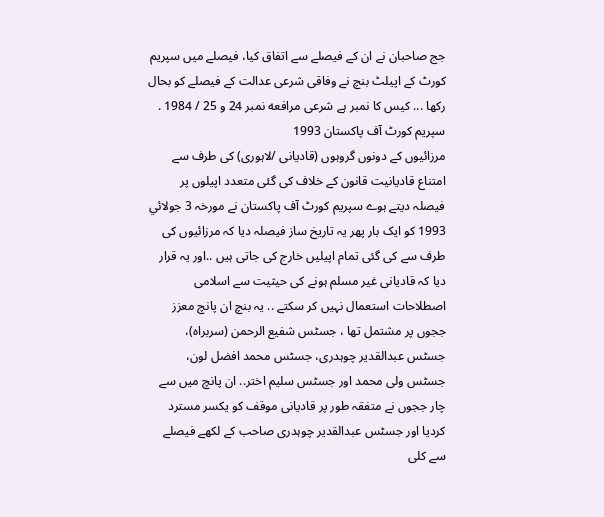جج صاحبان نے ان کے فیصلے سے اتفاق کیا، فیصلے میں سپریم کورٹ کے اپیلٹ بنچ نے وفاقی شرعى عدالت کے فیصلے کو بحال رکھا ... کیس کا نمبر ہے شرعى مرافعه نمبر 24 و 25 / 1984 .
سپریم کورٹ آف پاکستان 1993
مرزائیوں کے دونوں گروہوں (قادیانی /لاہوری) کی طرف سے امتناع قاديانيت قانون کے خلاف کی گئی متعدد اپیلوں پر فیصلہ دیتے ہوے سپریم کورٹ آف پاکستان نے مورخہ 3 جولائي 1993 کو ایک بار پھر یہ تاریخ ساز فیصلہ دیا کہ مرزائیوں کی طرف سے کی گئی تمام اپیلیں خارج کی جاتی ہیں ..اور یہ قرار دیا کہ قادیانی غیر مسلم ہونے کی حيثيت سے اسلامی اصطلاحات استعمال نہیں کر سکتے .. یہ بنچ ان پانچ معزز ججوں پر مشتمل تھا ، جسٹس شفيع الرحمن (سربراه)، جسٹس عبدالقدير چوہدری، جسٹس محمد افضل لون، جسٹس ولی محمد اور جسٹس سلیم اختر.. ان پانچ میں سے چار ججوں نے متفقہ طور پر قادیانی موقف کو یکسر مسترد کردیا اور جسٹس عبدالقدير چوہدری صاحب کے لکھے فیصلے سے کلی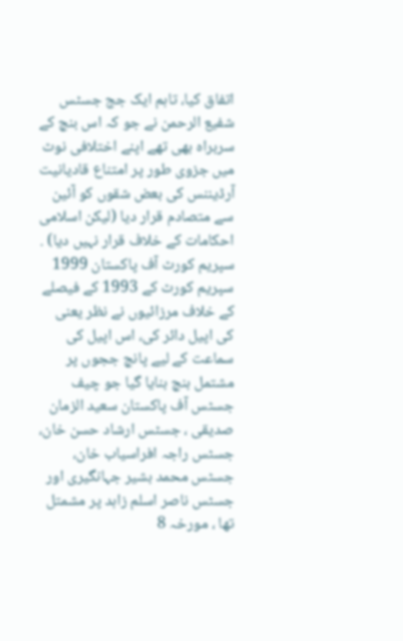اتفاق کیا، تاہم ایک جج جسٹس شفيع الرحمن نے جو کہ اس بنچ کے سربراہ بھی تھے اپنے اختلافی نوٹ میں جزوی طور پر امتناع قاديانيت آرڈیننس کی بعض شقوں کو آئین سے متصادم قرار دیا (لیکن اسلامی احکامات کے خلاف قرار نہیں دیا) .
سپریم کورٹ آف پاکستان 1999
سپریم کورٹ کے 1993 کے فیصلے کے خلاف مرزائیوں نے نظر یعنی کی اپیل دائر کی، اس اپیل کی سماعت کے لیے پانچ ججوں پر مشتمل بنچ بنایا گیا جو چیف جسٹس آف پاکستان سعيد الزمان صديقى ، جسٹس ارشاد حسن خان، جسٹس راجہ افراسیاب خان، جسٹس محمد بشیر جہانگیری اور جسٹس ناصر اسلم زاہد پر مشمتل تھا ، مورخہ 8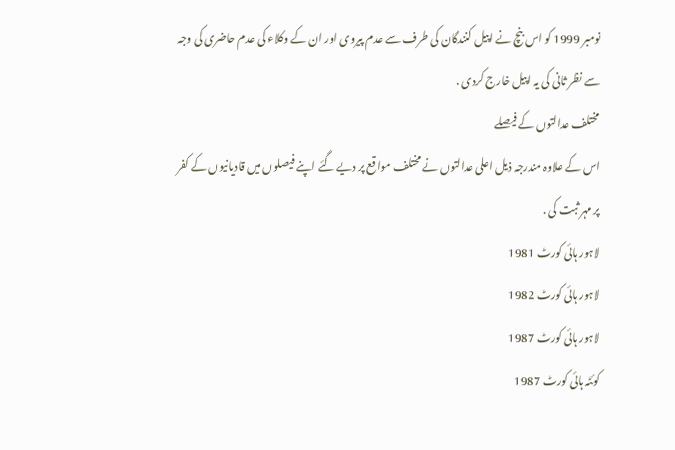نومبر 1999 کو اس بنچ نے اپیل کنندگان کی طرف سے عدم پیروی اور ان کے وکلاء کی عدم حاضرى کی وجہ سے نظر ثانی کی یہ اپیل خارج کردی .
مختلف عدالتوں کے فیصلے
اس کے علاوہ مندرجہ ذیل اعلى عدالتوں نے مختلف مواقع پر دیے گئے اپنے فیصلوں میں قادیانیوں کے کفر پر مہر ثبت کی .
لاہور ہائی کورٹ 1981
لاہور ہائی کورٹ 1982
لاہور ہائی کورٹ 1987
کوئٹہ ہائی کورٹ 1987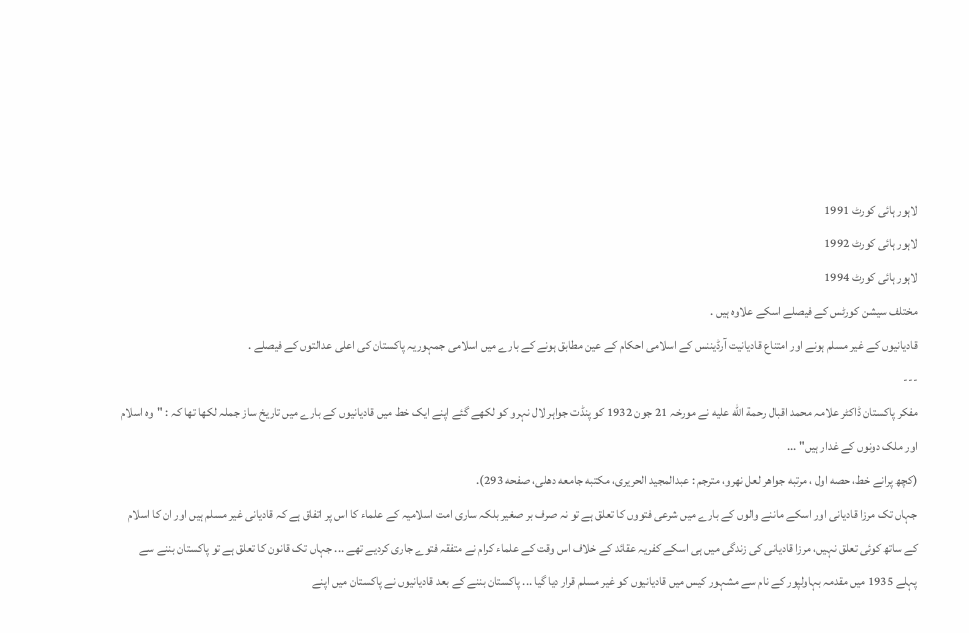لاہور ہائی کورٹ 1991
لاہور ہائی کورٹ 1992
لاہور ہائی کورٹ 1994
مختلف سیشن کورٹس کے فیصلے اسکے علاوہ ہیں .
قادیانیوں کے غیر مسلم ہونے اور امتناع قاديانيت آرڈیننس کے اسلامی احکام کے عين مطابق ہونے کے بارے میں اسلامی جمہوریہ پاکستان کی اعلى عدالتوں کے فیصلے .
---
مفکر پاکستان ڈاکٹر علامہ محمد اقبال رحمة الله عليه نے مورخہ 21 جون 1932 کو پنڈت جواہر لال نہرو کو لکھے گئے اپنے ایک خط میں قادیانیوں کے بارے میں تاریخ ساز جملہ لکھا تھا کہ : "وہ اسلام اور ملک دونوں کے غدار ہیں" ...
(کچھ پرانے خط، حصه اول ، مرتبه جواهر لعل نهرو، مترجم : عبدالمجيد الحريرى، مكتبه جامعه دهلى، صفحه 293).
جہاں تک مرزا قادیانی اور اسکے ماننے والوں کے بارے میں شرعى فتووں کا تعلق ہے تو نہ صرف بر صغیر بلکہ ساری امت اسلامیہ کے علماء کا اس پر اتفاق ہے کہ قادیانی غیر مسلم ہیں اور ان کا اسلام کے ساتھ کوئی تعلق نہیں، مرزا قادیانی کی زندگی میں ہی اسکے کفریہ عقائد کے خلاف اس وقت کے علماء کرام نے متفقہ فتوے جاری کردیے تھے ... جہاں تک قانون کا تعلق ہے تو پاکستان بننے سے پہلے 1935 میں مقدمہ بہاولپور کے نام سے مشہور کیس میں قادیانیوں کو غیر مسلم قرار دیا گیا ... پاکستان بننے کے بعد قادیانیوں نے پاکستان میں اپنے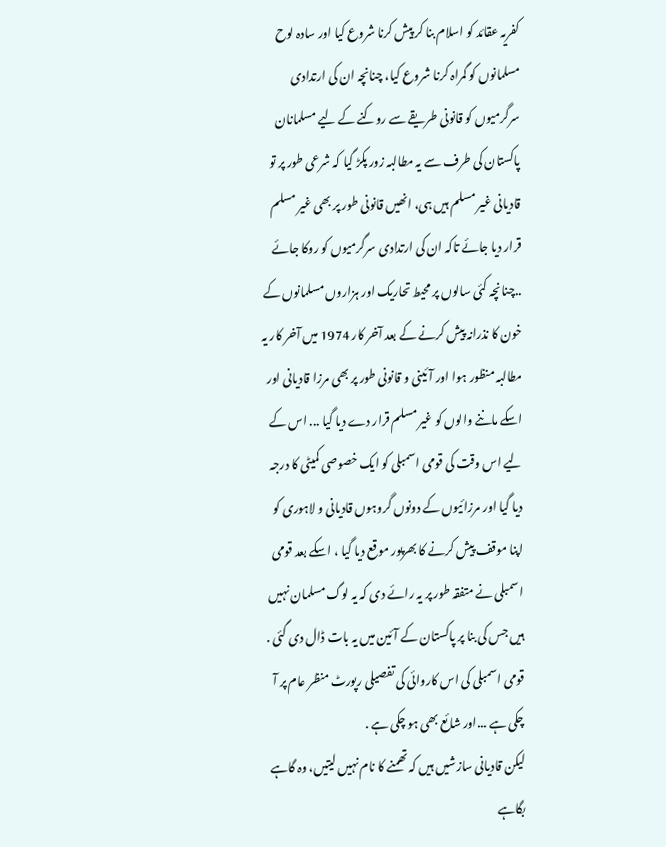کفریہ عقائد کو اسلام بنا کر پیش کرنا شروع کیا اور سادہ لوح مسلمانوں کو گمراہ کرنا شروع کیا، چنانچہ ان کی ارتدادى سرگرمیوں کو قانونی طریقے سے روکنے کے لیے مسلمانان پاکستان کی طرف سے یہ مطالبہ زور پکڑ گیا کہ شرعى طور پر تو قادیانی غیر مسلم ہیں ہی، انھیں قانونی طور پر بھی غیر مسلم قرار دیا جائے تاکہ ان کی ارتدادى سرگرمیوں کو روکا جائے ..چنانچہ کئی سالوں پر محیط تحاریک اور ہزاروں مسلمانوں کے خون کا نذرانہ پیش کرنے کے بعد آخر کار 1974 میں آخر کار یہ مطالبہ منظور ہوا اور آئینی و قانونی طور پر بھی مرزا قادیانی اور اسکے ماننے والوں کو غیر مسلم قرار دے دیا گیا ... اس کے لیے اس وقت کی قومی اسمبلی کو ایک خصوصی کمیٹی کا درجہ دیا گیا اور مرزائیوں کے دونوں گروہوں قادیانی و لاہوری کو اپنا موقف پیش کرنے کا بھرپور موقع دیا گیا ، اسکے بعد قومی اسمبلی نے متفقہ طور پر یہ رائے دی کہ یہ لوگ مسلمان نہیں ہیں جس کی بنا پر پاکستان کے آئین میں یہ بات ڈال دی گئی . قومی اسمبلی کی اس کاروائی کی تفصیلی رپورٹ منظر عام پر آ چکی ہے ...اور شائع بھی ہو چکی ہے .
لیکن قادیانی سازشیں ہیں کہ تھمنے کا نام نہیں لیتیں، وہ گاہے بگاہے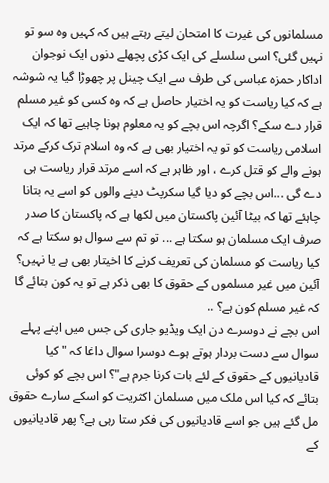مسلمانوں کی غیرت کا امتحان لیتے رہتے ہیں کہ کہیں وہ سو تو نہیں گئی؟ اسی سلسلے کی ایک کڑی پچھلے دنوں ایک نوجوان اداکار حمزه عباسى کی طرف سے ایک چینل پر چھوڑا گیا یہ شوشہ ہے کہ کیا ریاست کو یہ اختیار حاصل ہے کہ وہ کسی کو غیر مسلم قرار دے سکے؟ اگرچہ اس بچے کو یہ معلوم ہونا چاہیے تھا کہ ایک اسلامی ریاست کو تو یہ اختیار بھی ہے کہ وہ اسلام ترک کرکے مرتد ہونے والے کو قتل کرے ، اور ظاہر ہے کہ اسے مرتد قرار ریاست ہی دے گی ...اس بچے کو دیا گیا سکرپٹ دینے والوں کو اسے یہ بتانا چاہئے تھا کہ بیٹا آئین پاکستان میں لکھا ہے کہ پاکستان کا صدر صرف ایک مسلمان ہو سکتا ہے ... تو تم سے سوال ہو سکتا ہے کہ کیا ریاست کو مسلمان کی تعریف کرنے کا اخیتار بھی ہے یا نہیں؟ آئین میں غیر مسلموں کے حقوق کا بھی ذکر ہے تو یہ کون بتائے گا کہ غیر مسلم کون ہے؟ ..
اس بچے نے دوسرے دن ایک ویڈیو جاری کی جس میں اپنے پہلے سوال سے دست بردار ہوتے ہوے دوسرا سوال داغا کہ "کیا قادیانیوں کے حقوق کے لئے بات کرنا جرم ہے"؟ اس بچے کو کوئی بتائے کہ کیا اس ملک میں مسلمان اکثریت کو اسکے سارے حقوق مل گئے ہیں جو اسے قادیانیوں کی فکر ستا رہی ہے؟ پھر قادیانیوں کے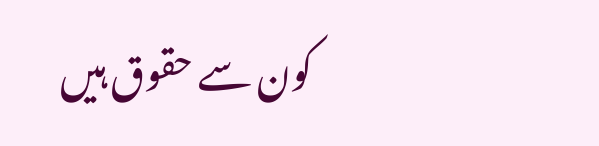کون سے حقوق ہیں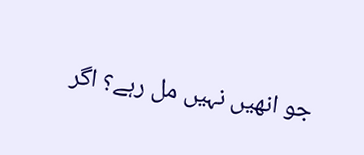جو انھیں نہیں مل رہے؟ اگر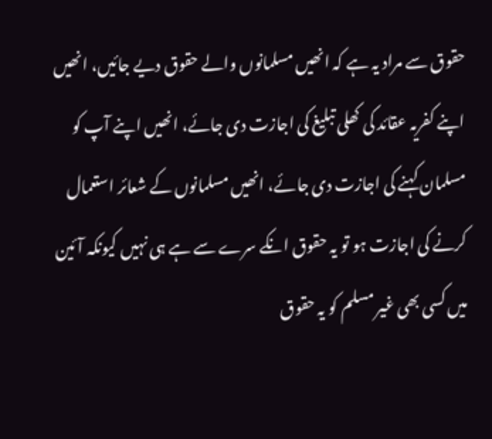حقوق سے مراد یہ ہے کہ انھیں مسلمانوں والے حقوق دیے جائیں، انھیں اپنے کفریہ عقائد کی کھلی تبلیغ کی اجازت دی جائے، انھیں اپنے آپ کو مسلمان کہنے کی اجازت دی جائے، انھیں مسلمانوں کے شعائر استعمال کرنے کی اجازت ہو تو یہ حقوق انکے سرے سے ہے ہی نہیں کیونکہ آئین میں کسی بھی غیر مسلم کو یہ حقوق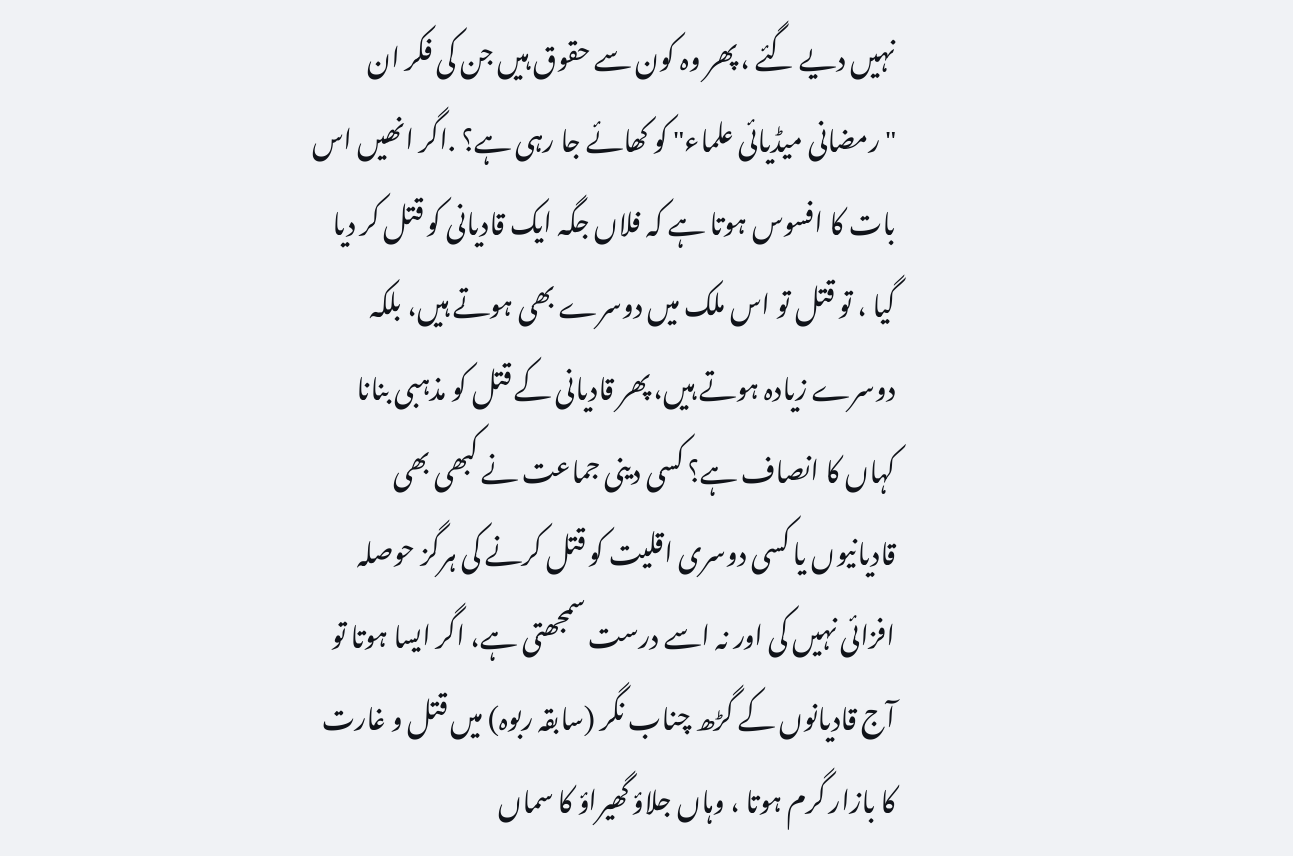نہیں دیے گئے ، پھر وہ کون سے حقوق ہیں جن کی فکر ان "رمضانی میڈیائی علماء" کو کھائے جا رہی ہے؟ .اگر انھیں اس بات کا افسوس ہوتا ہے کہ فلاں جگہ ایک قادیانی کو قتل کر دیا گیا ، تو قتل تو اس ملک میں دوسرے بھی ہوتے ہیں، بلکہ دوسرے زیادہ ہوتے ہیں، پھر قادیانی کے قتل کو مذہبی بنانا کہاں کا انصاف ہے؟ کسی دینی جماعت نے کبھی بھی قادیانیوں یا کسی دوسری اقلیت کو قتل کرنے کی ہرگز حوصلہ افزائی نہیں کی اور نہ اسے درست سمجھتی ہے، اگر ایسا ہوتا تو آج قادیانوں کے گڑھ چناب نگر (سابقہ ربوہ) میں قتل و غارت کا بازار گرم ہوتا ، وہاں جلاؤ گھیراؤ کا سماں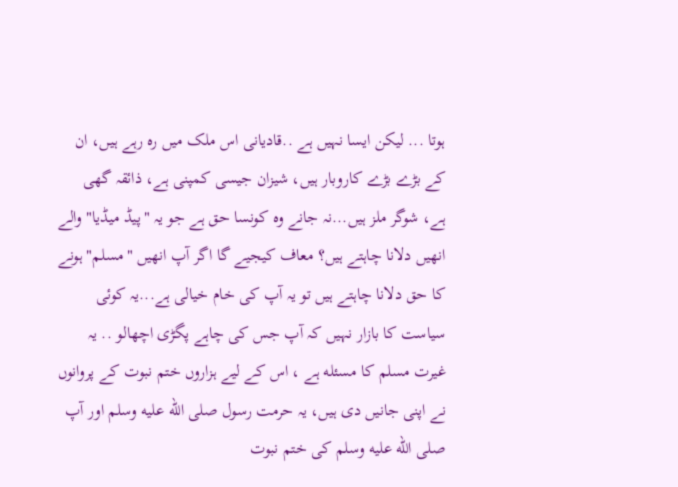ہوتا ... لیکن ایسا نہیں ہے ..قادیانی اس ملک میں رہ رہے ہیں، ان کے بڑے بڑے کاروبار ہیں، شیزان جیسی کمپنی ہے، ذائقہ گھی ہے، شوگر ملز ہیں...نہ جانے وہ کونسا حق ہے جو یہ "پیڈ میڈیا" والے انھیں دلانا چاہتے ہیں؟ معاف کیجیے گا اگر آپ انھیں "مسلم" ہونے کا حق دلانا چاہتے ہیں تو یہ آپ کی خام خیالی ہے...یہ کوئی سیاست کا بازار نہیں کہ آپ جس کی چاہے پگڑی اچھالو .. یہ غیرت مسلم کا مسئله ہے ، اس کے لیے ہزاروں ختم نبوت کے پروانوں نے اپنی جانیں دی ہیں، یہ حرمت رسول صلى الله عليه وسلم اور آپ صلى الله عليه وسلم کی ختم نبوت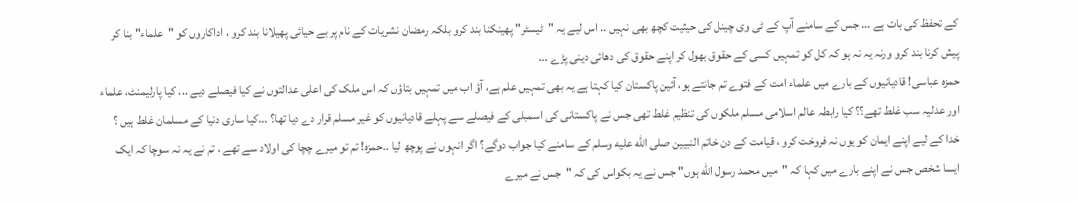کے تحفظ کی بات ہے ... جس کے سامنے آپ کے ٹی وی چینل کی حیثیت کچھ بھی نہیں .. اس لیے یہ "ٹیسٹر" پھینکنا بند کرو بلکہ رمضان نشریات کے نام پر بے حیائی پھیلانا بند کرو ، اداکاروں کو "علماء" بنا کر پیش کرنا بند کرو ورنہ یہ نہ ہو کہ کل کو تمہیں کسی کے حقوق بھول کر اپنے حقوق کی دھائی دینی پڑے ...
حمزہ عباسی! قادیانیوں کے بارے میں علماء امت کے فتوے تم جانتے ہو، آئین پاکستان کیا کہتا ہے یہ بھی تمہیں علم ہے، آؤ اب میں تمہیں بتاؤں کہ اس ملک کی اعلى عدالتوں نے کیا فیصلے دیے ... کیا پارلیمنٹ، علماء اور عدلیہ سب غلط تھے؟؟ کیا رابطہ عالم اسلامی مسلم ملکوں کی تنظیم غلط تھی جس نے پاکستانی کی اسمبلی کے فیصلے سے پہلے قادیانیوں کو غیر مسلم قرار دے دیا تھا؟ ...کیا ساری دنیا کے مسلمان غلط ہیں ؟ خدا کے لیے اپنے ایمان کو یوں نہ فروخت کرو ، قیامت کے دن خاتم النبيين صلى الله عليه وسلم کے سامنے کیا جواب دوگے؟ اگر انہوں نے پوچھ لیا ..حمزہ! تم تو میرے چچا کی اولاد سے تھے ، تم نے یہ نہ سوچا کہ ایک ایسا شخص جس نے اپنے بارے میں کہا کہ "میں محمد رسول الله ہوں" جس نے یہ بکواس کی کہ "جس نے میرے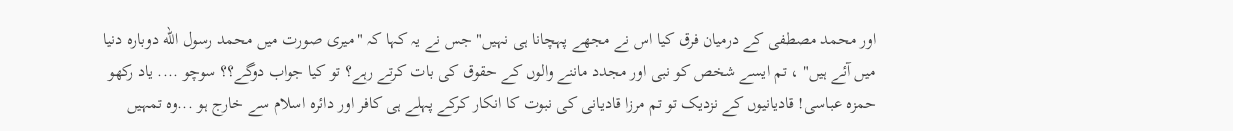اور محمد مصطفى کے درمیان فرق کیا اس نے مجھے پہچانا ہی نہیں" جس نے یہ کہا کہ "میری صورت میں محمد رسول الله دوبارہ دنیا میں آئے ہیں" ، تم ایسے شخص کو نبی اور مجدد ماننے والوں کے حقوق کی بات کرتے رہے؟ تو کیا جواب دوگے؟؟ سوچو .... یاد رکھو حمزہ عباسی! قادیانیوں کے نزدیک تو تم مرزا قادیانی کی نبوت کا انکار کرکے پہلے ہی کافر اور دائرہ اسلام سے خارج ہو ...وہ تمہیں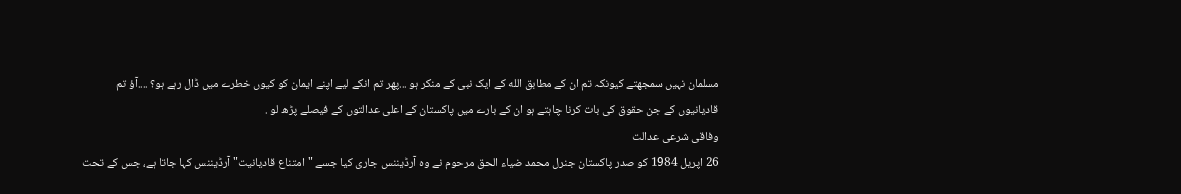مسلمان نہیں سمجھتے کیونکہ تم ان کے مطابق الله کے ایک نبی کے منکر ہو ...پھر تم انکے لیے اپنے ایمان کو کیوں خطرے میں ڈال رہے ہو؟ ....آؤ تم قادیانیوں کے جن حقوق کی بات کرنا چاہتے ہو ان کے بارے میں پاکستان کے اعلى عدالتوں کے فیصلے پڑھ لو .
وفاقی شرعى عدالت
26 اپریل 1984 کو صدر پاکستان جنرل محمد ضياء الحق مرحوم نے وہ آرڈیننس جاری کیا جسے "امتناع قاديانيت" آرڈیننس کہا جاتا ہے، جس کے تحت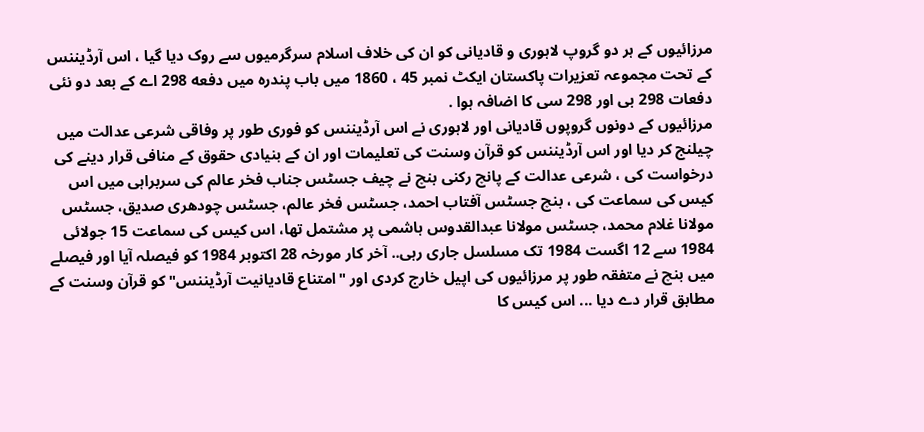مرزائیوں کے ہر دو گروپ لاہوری و قادیانی کو ان کی خلاف اسلام سرگرمیوں سے روک دیا گیا ، اس آرڈیننس کے تحت مجموعہ تعزیرات پاکستان ایکٹ نمبر 45 ، 1860 میں باب پندرہ میں دفعه 298 اے کے بعد دو نئی دفعات 298 بى اور 298 سى کا اضافہ ہوا .
مرزائیوں کے دونوں گروپوں قادیانی اور لاہوری نے اس آرڈیننس کو فورى طور پر وفاقى شرعى عدالت میں چیلنج کر دیا اور اس آرڈیننس کو قرآن وسنت کی تعلیمات اور ان کے بنیادی حقوق کے منافی قرار دینے کی درخواست کی ، شرعى عدالت کے پانچ رکنی بنچ نے چیف جسٹس جناب فخر عالم کی سربراہی میں اس کیس کی سماعت کی ، بنچ جسٹس آفتاب احمد، جسٹس فخر عالم، جسٹس چودھری صدیق، جسٹس مولانا غلام محمد، جسٹس مولانا عبدالقدوس ہاشمی پر مشتمل تھا، اس کیس کی سماعت 15 جولائى 1984 سے 12 اگست 1984 تک مسلسل جاری رہی.. آخر کار مورخہ 28 اکتوبر 1984 کو فیصلہ آیا اور فیصلے میں بنچ نے متفقہ طور پر مرزائیوں کی اپیل خارج کردی اور "امتناع قاديانيت آرڈیننس" کو قرآن وسنت کے مطابق قرار دے دیا ... اس کیس کا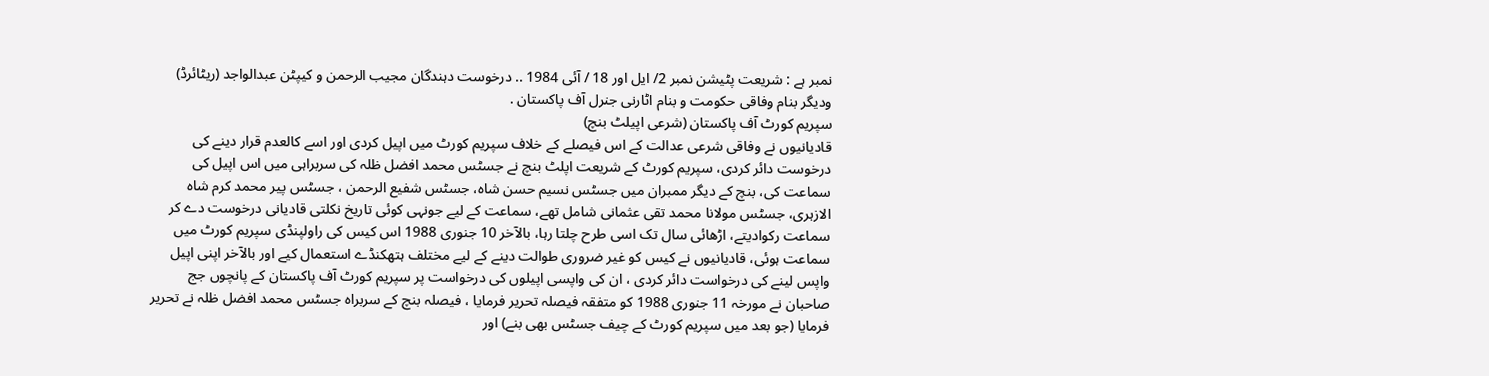نمبر ہے : شريعت پٹیشن نمبر 2/ ايل اور 18 / آئى 1984 .. درخوست دہندگان مجيب الرحمن و کیپٹن عبدالواجد (ریٹائرڈ) ودیگر بنام وفاقی حکومت و بنام اٹارنی جنرل آف پاکستان .
سپریم کورٹ آف پاکستان (شرعى اپیلٹ بنچ)
قادیانیوں نے وفاقی شرعى عدالت کے اس فیصلے کے خلاف سپریم کورٹ میں اپیل کردی اور اسے كالعدم قرار دینے کی درخوست دائر کردی، سپریم کورٹ کے شريعت اپلٹ بنچ نے جسٹس محمد افضل ظلہ کی سربراہی میں اس اپیل کی سماعت کی، بنچ کے دیگر ممبران میں جسٹس نسیم حسن شاہ، جسٹس شفيع الرحمن ، جسٹس پیر محمد کرم شاہ الازہری، جسٹس مولانا محمد تقی عثمانی شامل تھے، سماعت کے لیے جونہی کوئی تاریخ نکلتی قادیانی درخوست دے کر سماعت رکوادیتے، اڑھائی سال تک اسی طرح چلتا رہا، بالآخر 10 جنورى 1988 اس کیس کی راولپنڈی سپریم کورٹ میں سماعت ہوئی، قادیانیوں نے کیس کو غیر ضروری طوالت دینے کے لیے مختلف ہتھکنڈے استعمال کیے اور بالآخر اپنی اپیل واپس لینے کی درخواست دائر کردی ، ان کی واپسی اپیلوں کی درخواست پر سپریم کورٹ آف پاکستان کے پانچوں جج صاحبان نے مورخہ 11 جنورى 1988 کو متفقہ فیصلہ تحریر فرمایا ، فیصلہ بنچ کے سربراہ جسٹس محمد افضل ظلہ نے تحریر فرمایا (جو بعد میں سپریم کورٹ کے چیف جسٹس بھی بنے) اور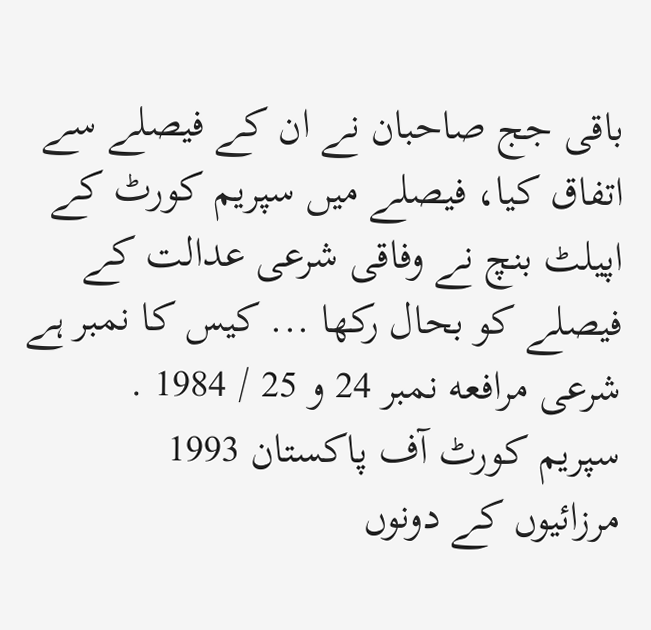باقی جج صاحبان نے ان کے فیصلے سے اتفاق کیا، فیصلے میں سپریم کورٹ کے اپیلٹ بنچ نے وفاقی شرعى عدالت کے فیصلے کو بحال رکھا ... کیس کا نمبر ہے شرعى مرافعه نمبر 24 و 25 / 1984 .
سپریم کورٹ آف پاکستان 1993
مرزائیوں کے دونوں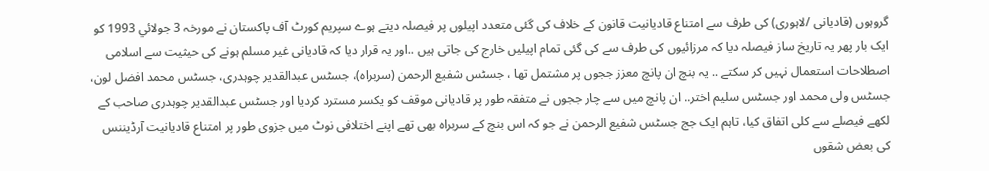گروہوں (قادیانی /لاہوری) کی طرف سے امتناع قاديانيت قانون کے خلاف کی گئی متعدد اپیلوں پر فیصلہ دیتے ہوے سپریم کورٹ آف پاکستان نے مورخہ 3 جولائي 1993 کو ایک بار پھر یہ تاریخ ساز فیصلہ دیا کہ مرزائیوں کی طرف سے کی گئی تمام اپیلیں خارج کی جاتی ہیں ..اور یہ قرار دیا کہ قادیانی غیر مسلم ہونے کی حيثيت سے اسلامی اصطلاحات استعمال نہیں کر سکتے .. یہ بنچ ان پانچ معزز ججوں پر مشتمل تھا ، جسٹس شفيع الرحمن (سربراه)، جسٹس عبدالقدير چوہدری، جسٹس محمد افضل لون، جسٹس ولی محمد اور جسٹس سلیم اختر.. ان پانچ میں سے چار ججوں نے متفقہ طور پر قادیانی موقف کو یکسر مسترد کردیا اور جسٹس عبدالقدير چوہدری صاحب کے لکھے فیصلے سے کلی اتفاق کیا، تاہم ایک جج جسٹس شفيع الرحمن نے جو کہ اس بنچ کے سربراہ بھی تھے اپنے اختلافی نوٹ میں جزوی طور پر امتناع قاديانيت آرڈیننس کی بعض شقوں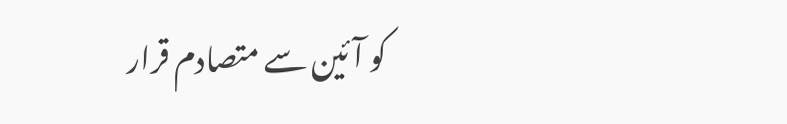کو آئین سے متصادم قرار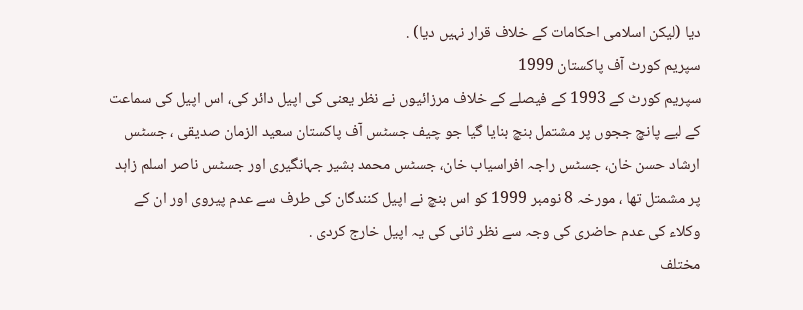دیا (لیکن اسلامی احکامات کے خلاف قرار نہیں دیا) .
سپریم کورٹ آف پاکستان 1999
سپریم کورٹ کے 1993 کے فیصلے کے خلاف مرزائیوں نے نظر یعنی کی اپیل دائر کی، اس اپیل کی سماعت کے لیے پانچ ججوں پر مشتمل بنچ بنایا گیا جو چیف جسٹس آف پاکستان سعيد الزمان صديقى ، جسٹس ارشاد حسن خان، جسٹس راجہ افراسیاب خان، جسٹس محمد بشیر جہانگیری اور جسٹس ناصر اسلم زاہد پر مشمتل تھا ، مورخہ 8 نومبر 1999 کو اس بنچ نے اپیل کنندگان کی طرف سے عدم پیروی اور ان کے وکلاء کی عدم حاضرى کی وجہ سے نظر ثانی کی یہ اپیل خارج کردی .
مختلف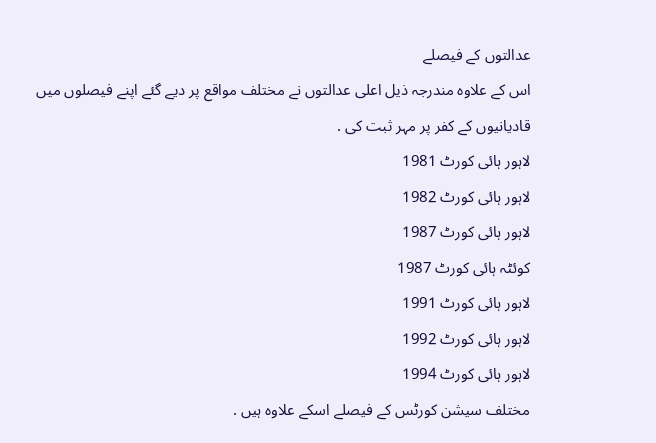عدالتوں کے فیصلے
اس کے علاوہ مندرجہ ذیل اعلى عدالتوں نے مختلف مواقع پر دیے گئے اپنے فیصلوں میں قادیانیوں کے کفر پر مہر ثبت کی .
لاہور ہائی کورٹ 1981
لاہور ہائی کورٹ 1982
لاہور ہائی کورٹ 1987
کوئٹہ ہائی کورٹ 1987
لاہور ہائی کورٹ 1991
لاہور ہائی کورٹ 1992
لاہور ہائی کورٹ 1994
مختلف سیشن کورٹس کے فیصلے اسکے علاوہ ہیں .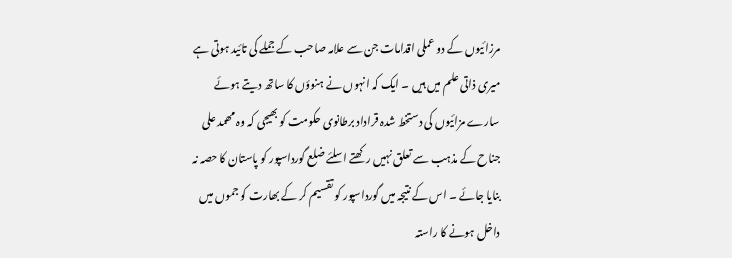مرزائیوں کے دو عملی اقدامات جن سے علامہ صاحب کے جملے کی تائید ہوتی ہے میری ذاتی علم میں ہیں ۔ ایک کہ انہوں نے ہنوؤں کا ساتھ دیتے ہوئے سارے مزائیوں کی دستخط شدہ قراداد برطانوی حکومت کو بھیجی کہ وہ مھمد علی جناح کے مذہب سے تعلق نہیں رکھتے اسلئے ضلع گورداسپور کو پاستان کا حصہ نہ بنایا جائے ۔ اس کے نتیجہ میں گورداسپور کو تقسیم کر کے بھارت کو جموں میں داخل ہونے کا راستہ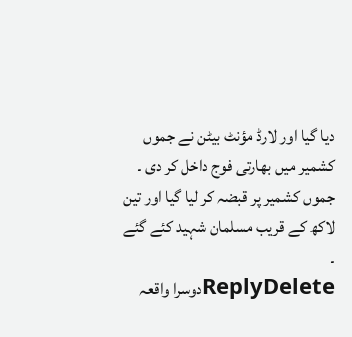دیا گیا اور لارڈ مؤنٹ بیٹن نے جموں کشمیر میں بھارتی فوج داخل کر دی ۔ جموں کشمیر پر قبضہ کر لیا گیا اور تین لاکھ کے قریب مسلمان شہید کئے گئے ۔
ReplyDeleteدوسرا واقعہ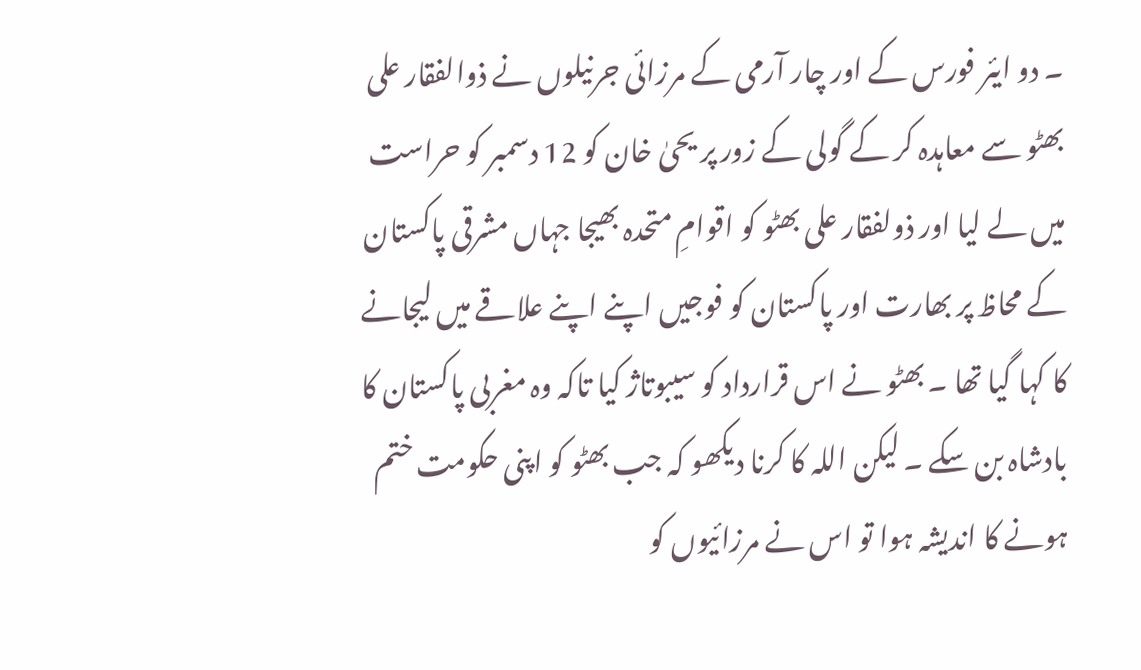۔ دو ایئر فورس کے اور چار آرمی کے مرزائی جرنیلوں نے ذوالفقار علی بھٹو سے معاہدہ کر کے گولی کے زور پر یحیٰ خان کو 12 دسمبر کو حراست میں لے لیا اور ذولفقار علی بھٹو کو اقوامِ متحدہ بھیجا جہاں مشرقی پاکستان کے محاظ پر بھارت اور پاکستان کو فوجیں اپنے اپنے علاقے میں لیجانے کا کہا گیا تھا ۔ بھٹو نے اس قرارداد کو سیبوتاژ کیا تاکہ وہ مغربی پاکستان کا بادشاہ بن سکے ۔ لیکن اللہ کا کرنا دیکھو کہ جب بھٹو کو اپنی حکومت ختم ہونے کا اندیشہ ہوا تو اس نے مرزائیوں کو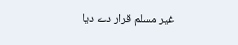غیر مسلم قرار دے دیا